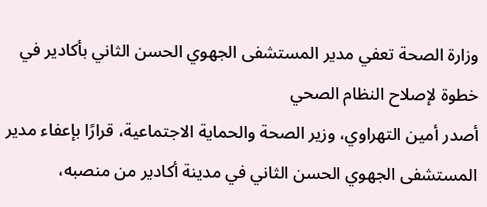وزارة الصحة تعفي مدير المستشفى الجهوي الحسن الثاني بأكادير في خطوة لإصلاح النظام الصحي
أصدر أمين التهراوي، وزير الصحة والحماية الاجتماعية، قرارًا بإعفاء مدير المستشفى الجهوي الحسن الثاني في مدينة أكادير من منصبه،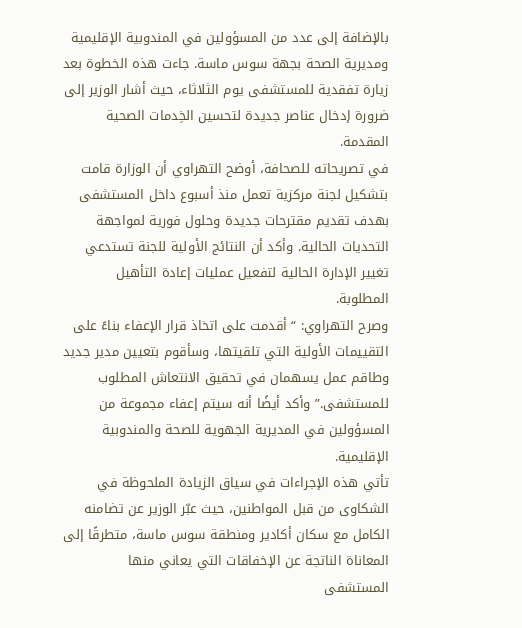بالإضافة إلى عدد من المسؤولين في المندوبية الإقليمية ومديرية الصحة بجهة سوس ماسة. جاءت هذه الخطوة بعد زيارة تفقدية للمستشفى يوم الثلاثاء، حيث أشار الوزير إلى ضرورة إدخال عناصر جديدة لتحسين الخِدمات الصحية المقدمة.
في تصريحاته للصحافة، أوضح التهراوي أن الوزارة قامت بتشكيل لجنة مركزية تعمل منذ أسبوع داخل المستشفى بهدف تقديم مقترحات جديدة وحلول فورية لمواجهة التحديات الحالية. وأكد أن النتائج الأولية للجنة تستدعي تغيير الإدارة الحالية لتفعيل عمليات إعادة التأهيل المطلوبة.
وصرح التهراوي: “أقدمت على اتخاذ قرار الإعفاء بناءً على التقييمات الأولية التي تلقيتها، وسأقوم بتعيين مدير جديد وطاقم عمل يسهمان في تحقيق الانتعاش المطلوب للمستشفى.” وأكد أيضًا أنه سيتم إعفاء مجموعة من المسؤولين في المديرية الجهوية للصحة والمندوبية الإقليمية.
تأتي هذه الإجراءات في سياق الزيادة الملحوظة في الشكاوى من قبل المواطنين، حيث عبّر الوزير عن تضامنه الكامل مع سكان أكادير ومنطقة سوس ماسة، متطرقًا إلى المعاناة الناتجة عن الإخفاقات التي يعاني منها المستشفى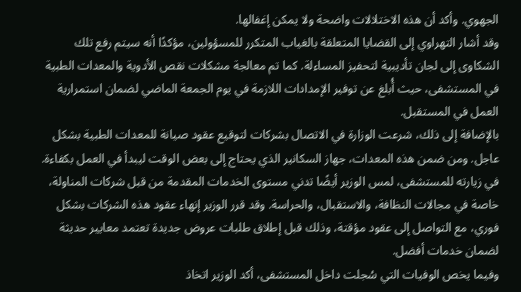الجهوي. وأكد أن هذه الاختلالات واضحة ولا يمكن إغفالها.
وقد أشار التهراوي إلى القضايا المتعلقة بالغياب المتكرر للمسؤولين، مؤكدًا أنه سيتم رفع تلك الشكاوى إلى لجان تأديبية لتحفيز المساءلة. كما تم معالجة مشكلات نقص الأدوية والمعدات الطبية في المستشفى، حيث أُبلغ عن توفير الإمدادات اللازمة في يوم الجمعة الماضي لضمان استمرارية العمل في المستقبل.
بالإضافة إلى ذلك، شرعت الوزارة في الاتصال بشركات لتوقيع عقود صيانة للمعدات الطبية بشكل عاجل. ومن ضمن هذه المعدات، جهاز السكانير الذي يحتاج إلى بعض الوقت ليبدأ في العمل بكفاءة.
في زيارته للمستشفى، لمس الوزير أيضًا تدني مستوى الخدمات المقدمة من قبل شركات المناولة، خاصة في مجالات النظافة، والاستقبال، والحراسة. وقد قرر الوزير إنهاء عقود هذه الشركات بشكل فوري، مع التواصل إلى عقود مؤقتة، وذلك قبل إطلاق طلبات عروض جديدة تعتمد معايير حديثة لضمان خدمات أفضل.
وفيما يخص الوفيات التي سُجلت داخل المستشفى، أكد الوزير اتخاذ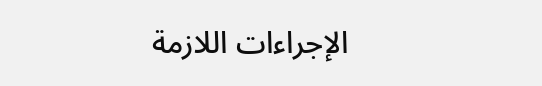الإجراءات اللازمة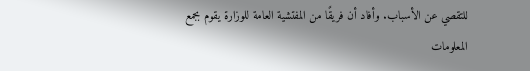للتقصي عن الأسباب. وأفاد أن فريقًا من المفتشية العامة للوزارة يقوم بجمع المعلومات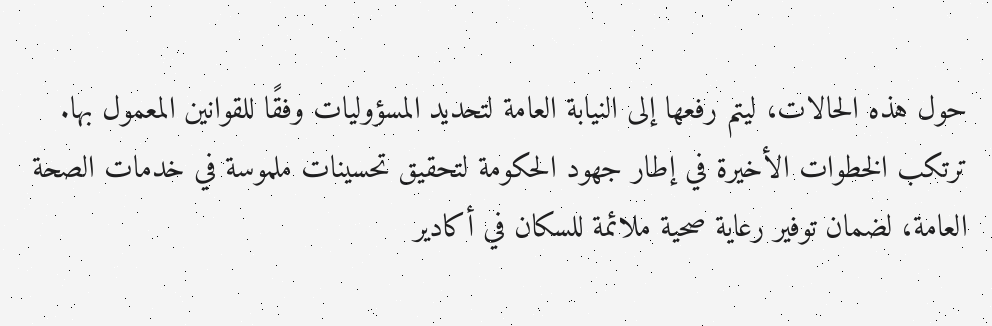حول هذه الحالات، ليتم رفعها إلى النيابة العامة لتحديد المسؤوليات وفقًا للقوانين المعمول بها.
ترتكب الخطوات الأخيرة في إطار جهود الحكومة لتحقيق تحسينات ملموسة في خدمات الصحة العامة، لضمان توفير رعاية صحية ملائمة للسكان في أكادير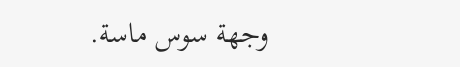وجهة سوس ماسة.